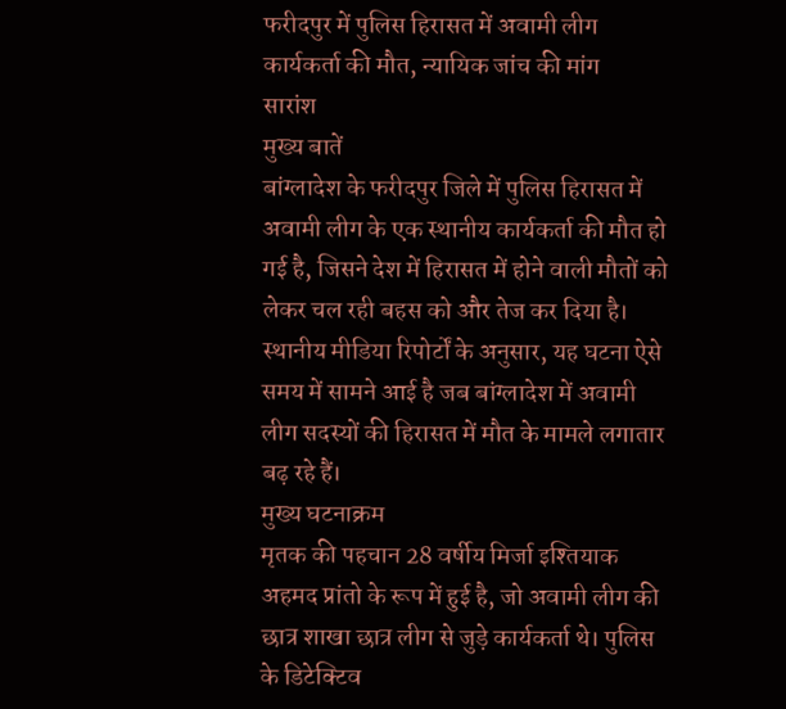फरीदपुर में पुलिस हिरासत में अवामी लीग कार्यकर्ता की मौत, न्यायिक जांच की मांग
सारांश
मुख्य बातें
बांग्लादेश के फरीदपुर जिले में पुलिस हिरासत में अवामी लीग के एक स्थानीय कार्यकर्ता की मौत हो गई है, जिसने देश में हिरासत में होने वाली मौतों को लेकर चल रही बहस को और तेज कर दिया है। स्थानीय मीडिया रिपोर्टों के अनुसार, यह घटना ऐसे समय में सामने आई है जब बांग्लादेश में अवामी लीग सदस्यों की हिरासत में मौत के मामले लगातार बढ़ रहे हैं।
मुख्य घटनाक्रम
मृतक की पहचान 28 वर्षीय मिर्जा इश्तियाक अहमद प्रांतो के रूप में हुई है, जो अवामी लीग की छात्र शाखा छात्र लीग से जुड़े कार्यकर्ता थे। पुलिस के डिटेक्टिव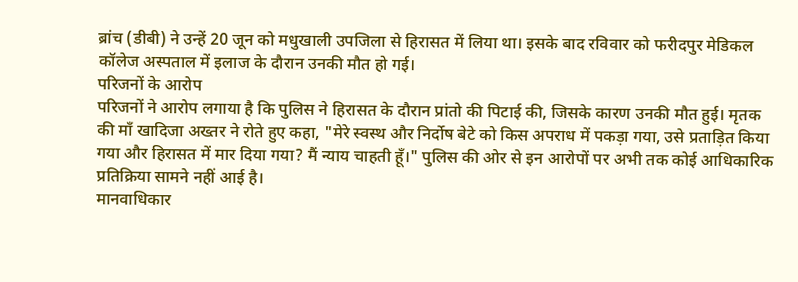ब्रांच (डीबी) ने उन्हें 20 जून को मधुखाली उपजिला से हिरासत में लिया था। इसके बाद रविवार को फरीदपुर मेडिकल कॉलेज अस्पताल में इलाज के दौरान उनकी मौत हो गई।
परिजनों के आरोप
परिजनों ने आरोप लगाया है कि पुलिस ने हिरासत के दौरान प्रांतो की पिटाई की, जिसके कारण उनकी मौत हुई। मृतक की माँ खादिजा अख्तर ने रोते हुए कहा, "मेरे स्वस्थ और निर्दोष बेटे को किस अपराध में पकड़ा गया, उसे प्रताड़ित किया गया और हिरासत में मार दिया गया? मैं न्याय चाहती हूँ।" पुलिस की ओर से इन आरोपों पर अभी तक कोई आधिकारिक प्रतिक्रिया सामने नहीं आई है।
मानवाधिकार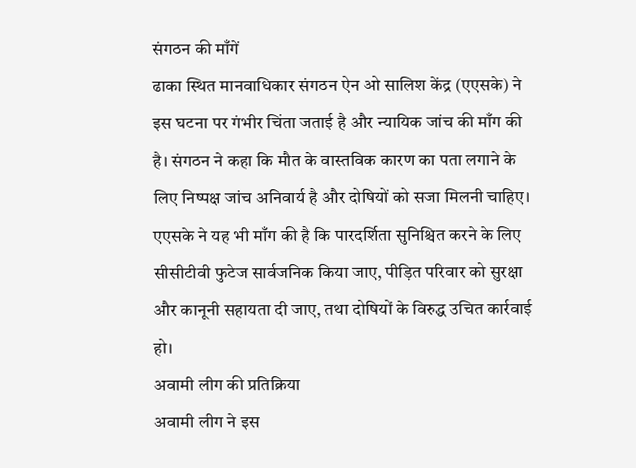संगठन की माँगें
ढाका स्थित मानवाधिकार संगठन ऐन ओ सालिश केंद्र (एएसके) ने इस घटना पर गंभीर चिंता जताई है और न्यायिक जांच की माँग की है। संगठन ने कहा कि मौत के वास्तविक कारण का पता लगाने के लिए निष्पक्ष जांच अनिवार्य है और दोषियों को सजा मिलनी चाहिए। एएसके ने यह भी माँग की है कि पारदर्शिता सुनिश्चित करने के लिए सीसीटीवी फुटेज सार्वजनिक किया जाए, पीड़ित परिवार को सुरक्षा और कानूनी सहायता दी जाए, तथा दोषियों के विरुद्ध उचित कार्रवाई हो।
अवामी लीग की प्रतिक्रिया
अवामी लीग ने इस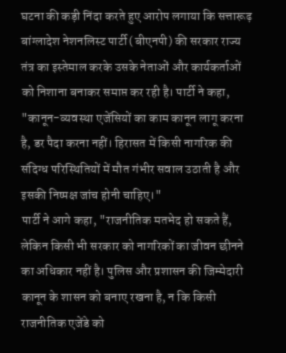घटना की कड़ी निंदा करते हुए आरोप लगाया कि सत्तारूढ़ बांग्लादेश नेशनलिस्ट पार्टी (बीएनपी) की सरकार राज्य तंत्र का इस्तेमाल करके उसके नेताओं और कार्यकर्ताओं को निशाना बनाकर समाप्त कर रही है। पार्टी ने कहा, "कानून-व्यवस्था एजेंसियों का काम कानून लागू करना है, डर पैदा करना नहीं। हिरासत में किसी नागरिक की संदिग्ध परिस्थितियों में मौत गंभीर सवाल उठाती है और इसकी निष्पक्ष जांच होनी चाहिए।"
पार्टी ने आगे कहा, "राजनीतिक मतभेद हो सकते हैं, लेकिन किसी भी सरकार को नागरिकों का जीवन छीनने का अधिकार नहीं है। पुलिस और प्रशासन की जिम्मेदारी कानून के शासन को बनाए रखना है, न कि किसी राजनीतिक एजेंडे को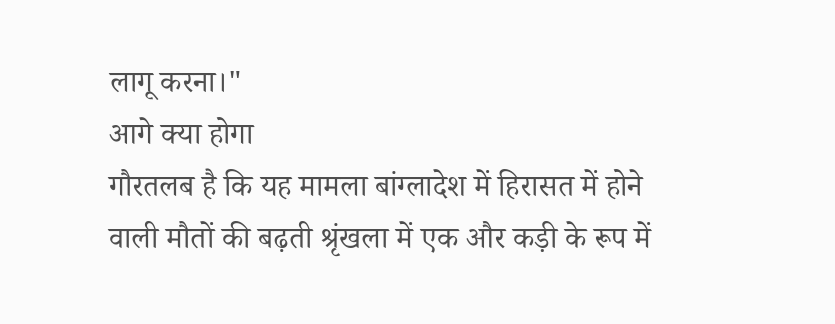लागू करना।"
आगे क्या होगा
गौरतलब है कि यह मामला बांग्लादेश में हिरासत में होने वाली मौतों की बढ़ती श्रृंखला में एक और कड़ी के रूप में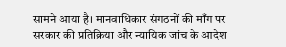सामने आया है। मानवाधिकार संगठनों की माँग पर सरकार की प्रतिक्रिया और न्यायिक जांच के आदेश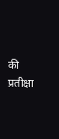की प्रतीक्षा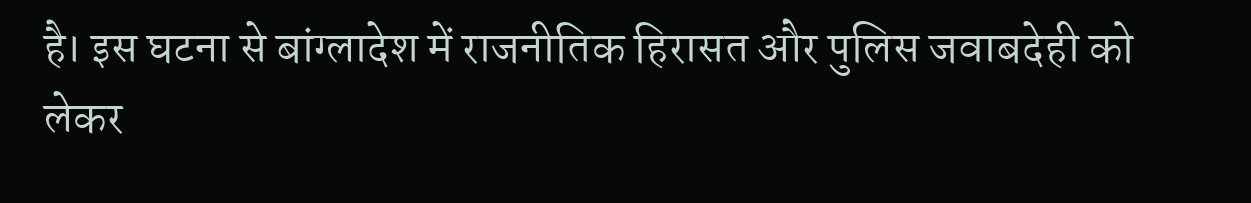है। इस घटना से बांग्लादेश में राजनीतिक हिरासत और पुलिस जवाबदेही को लेकर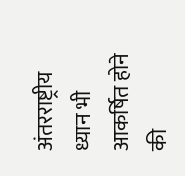अंतरराष्ट्रीय ध्यान भी आकर्षित होने की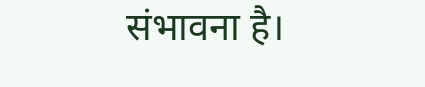संभावना है।